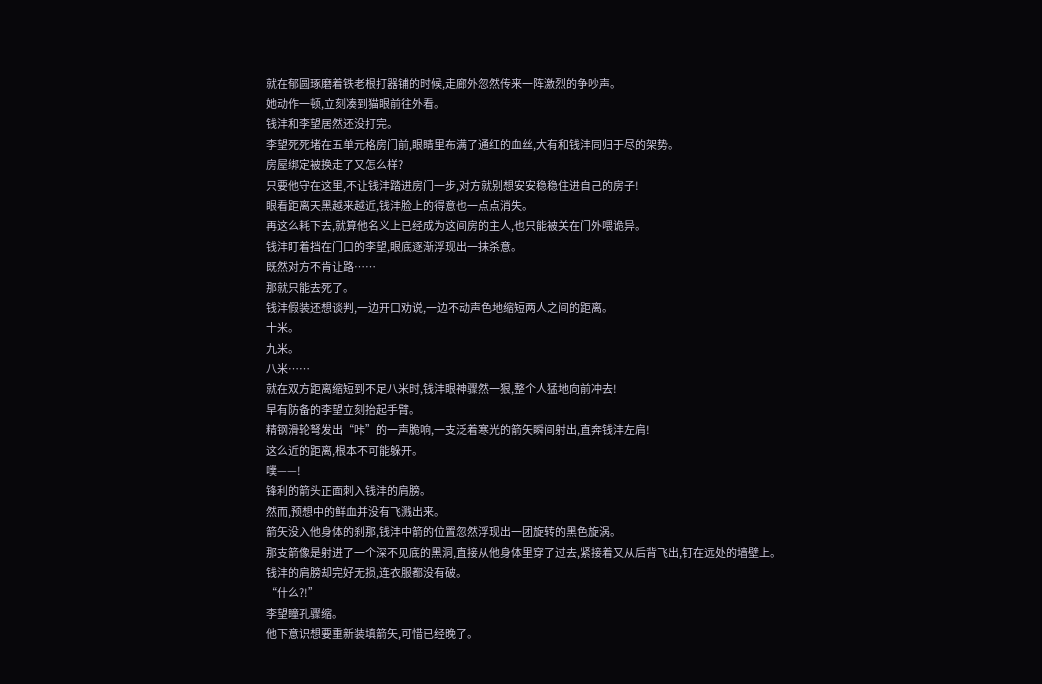就在郁圆琢磨着铁老根打器铺的时候,走廊外忽然传来一阵激烈的争吵声。
她动作一顿,立刻凑到猫眼前往外看。
钱沣和李望居然还没打完。
李望死死堵在五单元格房门前,眼睛里布满了通红的血丝,大有和钱沣同归于尽的架势。
房屋绑定被换走了又怎么样?
只要他守在这里,不让钱沣踏进房门一步,对方就别想安安稳稳住进自己的房子!
眼看距离天黑越来越近,钱沣脸上的得意也一点点消失。
再这么耗下去,就算他名义上已经成为这间房的主人,也只能被关在门外喂诡异。
钱沣盯着挡在门口的李望,眼底逐渐浮现出一抹杀意。
既然对方不肯让路……
那就只能去死了。
钱沣假装还想谈判,一边开口劝说,一边不动声色地缩短两人之间的距离。
十米。
九米。
八米……
就在双方距离缩短到不足八米时,钱沣眼神骤然一狠,整个人猛地向前冲去!
早有防备的李望立刻抬起手臂。
精钢滑轮弩发出“咔”的一声脆响,一支泛着寒光的箭矢瞬间射出,直奔钱沣左肩!
这么近的距离,根本不可能躲开。
噗——!
锋利的箭头正面刺入钱沣的肩膀。
然而,预想中的鲜血并没有飞溅出来。
箭矢没入他身体的刹那,钱沣中箭的位置忽然浮现出一团旋转的黑色旋涡。
那支箭像是射进了一个深不见底的黑洞,直接从他身体里穿了过去,紧接着又从后背飞出,钉在远处的墙壁上。
钱沣的肩膀却完好无损,连衣服都没有破。
“什么?!”
李望瞳孔骤缩。
他下意识想要重新装填箭矢,可惜已经晚了。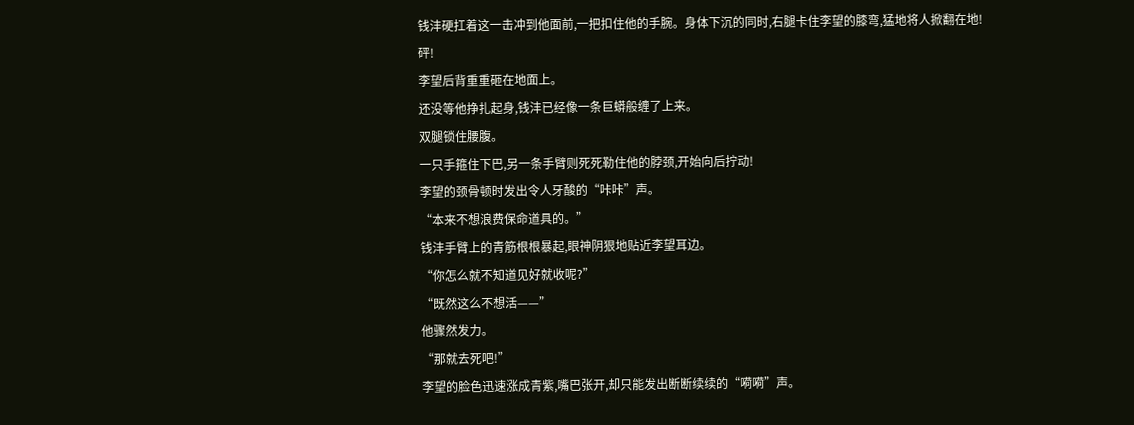钱沣硬扛着这一击冲到他面前,一把扣住他的手腕。身体下沉的同时,右腿卡住李望的膝弯,猛地将人掀翻在地!
砰!
李望后背重重砸在地面上。
还没等他挣扎起身,钱沣已经像一条巨蟒般缠了上来。
双腿锁住腰腹。
一只手箍住下巴,另一条手臂则死死勒住他的脖颈,开始向后拧动!
李望的颈骨顿时发出令人牙酸的“咔咔”声。
“本来不想浪费保命道具的。”
钱沣手臂上的青筋根根暴起,眼神阴狠地贴近李望耳边。
“你怎么就不知道见好就收呢?”
“既然这么不想活——”
他骤然发力。
“那就去死吧!”
李望的脸色迅速涨成青紫,嘴巴张开,却只能发出断断续续的“嗬嗬”声。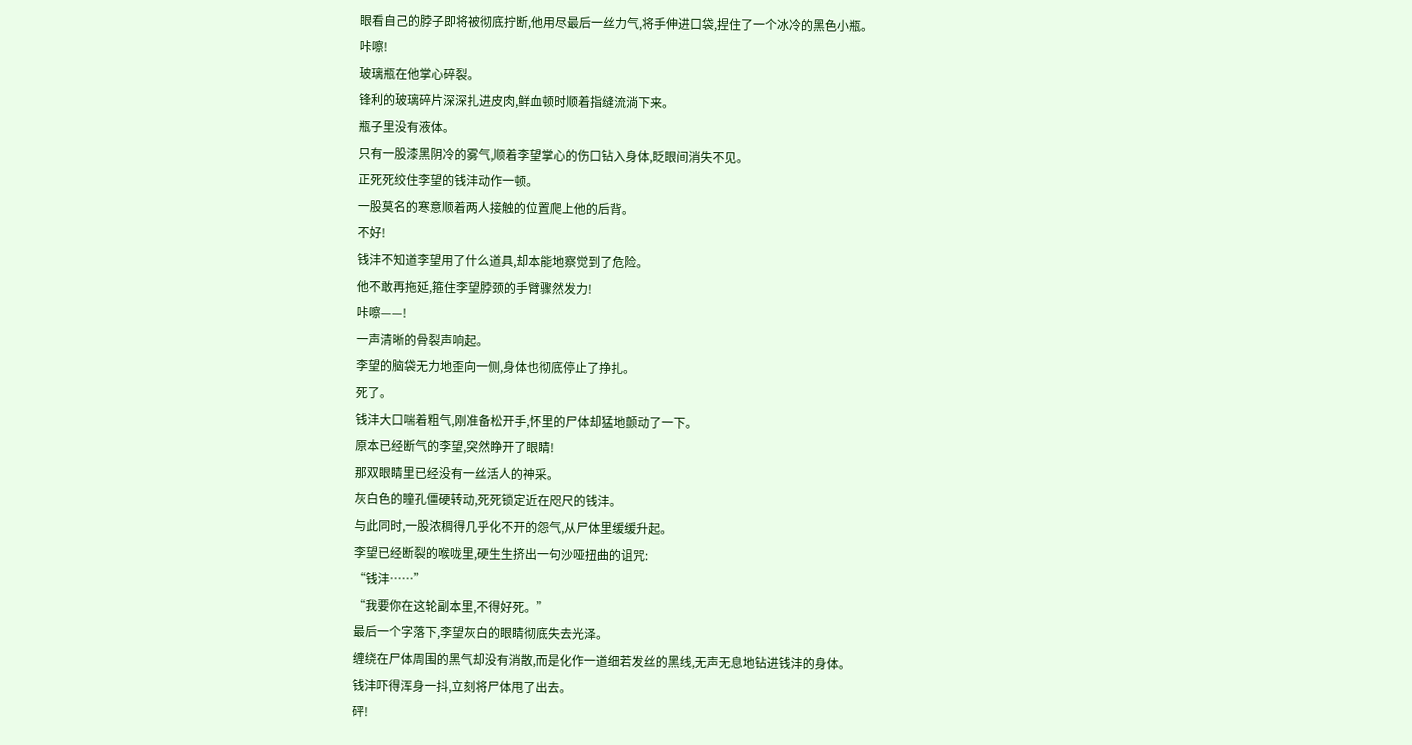眼看自己的脖子即将被彻底拧断,他用尽最后一丝力气,将手伸进口袋,捏住了一个冰冷的黑色小瓶。
咔嚓!
玻璃瓶在他掌心碎裂。
锋利的玻璃碎片深深扎进皮肉,鲜血顿时顺着指缝流淌下来。
瓶子里没有液体。
只有一股漆黑阴冷的雾气,顺着李望掌心的伤口钻入身体,眨眼间消失不见。
正死死绞住李望的钱沣动作一顿。
一股莫名的寒意顺着两人接触的位置爬上他的后背。
不好!
钱沣不知道李望用了什么道具,却本能地察觉到了危险。
他不敢再拖延,箍住李望脖颈的手臂骤然发力!
咔嚓——!
一声清晰的骨裂声响起。
李望的脑袋无力地歪向一侧,身体也彻底停止了挣扎。
死了。
钱沣大口喘着粗气,刚准备松开手,怀里的尸体却猛地颤动了一下。
原本已经断气的李望,突然睁开了眼睛!
那双眼睛里已经没有一丝活人的神采。
灰白色的瞳孔僵硬转动,死死锁定近在咫尺的钱沣。
与此同时,一股浓稠得几乎化不开的怨气,从尸体里缓缓升起。
李望已经断裂的喉咙里,硬生生挤出一句沙哑扭曲的诅咒:
“钱沣……”
“我要你在这轮副本里,不得好死。”
最后一个字落下,李望灰白的眼睛彻底失去光泽。
缠绕在尸体周围的黑气却没有消散,而是化作一道细若发丝的黑线,无声无息地钻进钱沣的身体。
钱沣吓得浑身一抖,立刻将尸体甩了出去。
砰!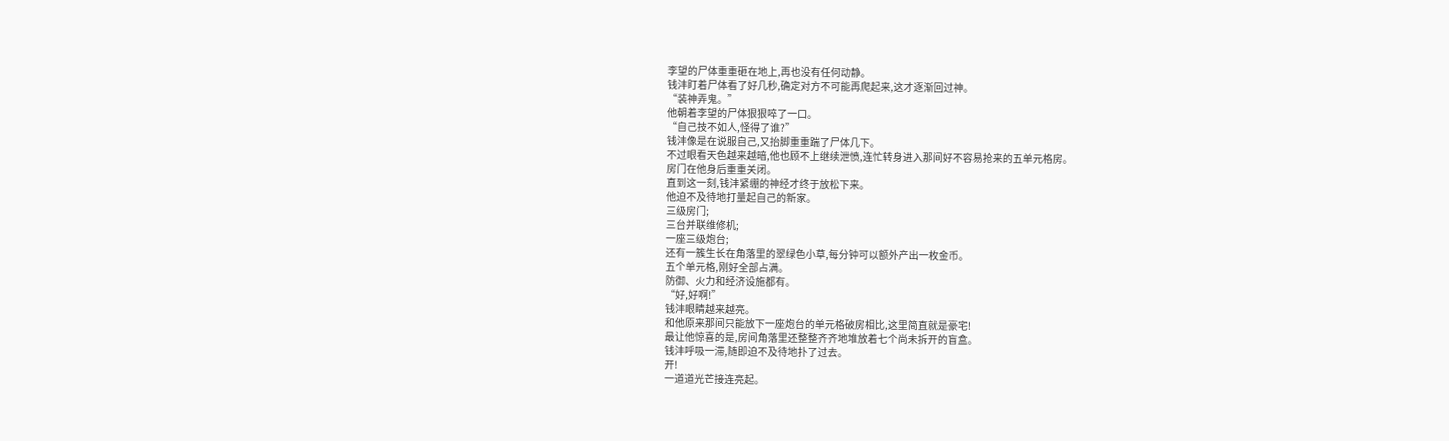李望的尸体重重砸在地上,再也没有任何动静。
钱沣盯着尸体看了好几秒,确定对方不可能再爬起来,这才逐渐回过神。
“装神弄鬼。”
他朝着李望的尸体狠狠啐了一口。
“自己技不如人,怪得了谁?”
钱沣像是在说服自己,又抬脚重重踹了尸体几下。
不过眼看天色越来越暗,他也顾不上继续泄愤,连忙转身进入那间好不容易抢来的五单元格房。
房门在他身后重重关闭。
直到这一刻,钱沣紧绷的神经才终于放松下来。
他迫不及待地打量起自己的新家。
三级房门;
三台并联维修机;
一座三级炮台;
还有一簇生长在角落里的翠绿色小草,每分钟可以额外产出一枚金币。
五个单元格,刚好全部占满。
防御、火力和经济设施都有。
“好,好啊!”
钱沣眼睛越来越亮。
和他原来那间只能放下一座炮台的单元格破房相比,这里简直就是豪宅!
最让他惊喜的是,房间角落里还整整齐齐地堆放着七个尚未拆开的盲盒。
钱沣呼吸一滞,随即迫不及待地扑了过去。
开!
一道道光芒接连亮起。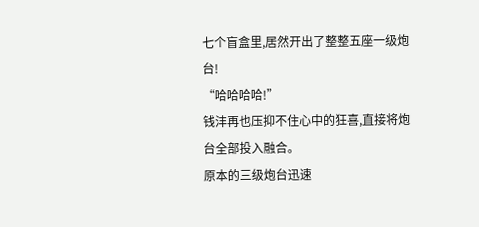七个盲盒里,居然开出了整整五座一级炮台!
“哈哈哈哈!”
钱沣再也压抑不住心中的狂喜,直接将炮台全部投入融合。
原本的三级炮台迅速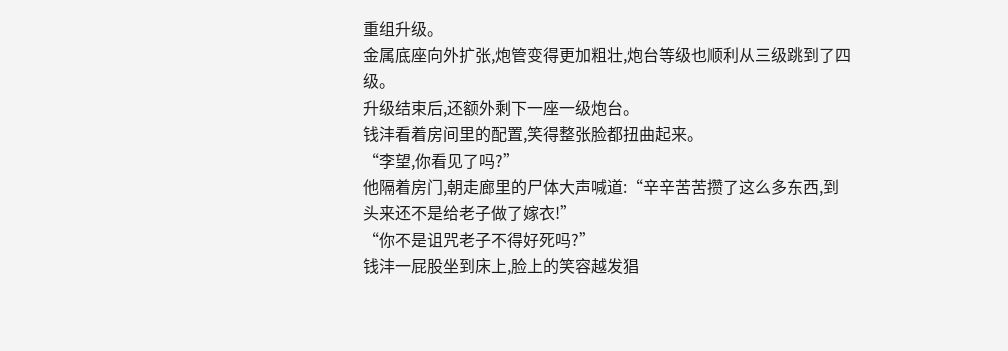重组升级。
金属底座向外扩张,炮管变得更加粗壮,炮台等级也顺利从三级跳到了四级。
升级结束后,还额外剩下一座一级炮台。
钱沣看着房间里的配置,笑得整张脸都扭曲起来。
“李望,你看见了吗?”
他隔着房门,朝走廊里的尸体大声喊道:“辛辛苦苦攒了这么多东西,到头来还不是给老子做了嫁衣!”
“你不是诅咒老子不得好死吗?”
钱沣一屁股坐到床上,脸上的笑容越发猖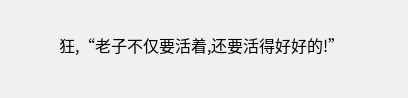狂,“老子不仅要活着,还要活得好好的!”